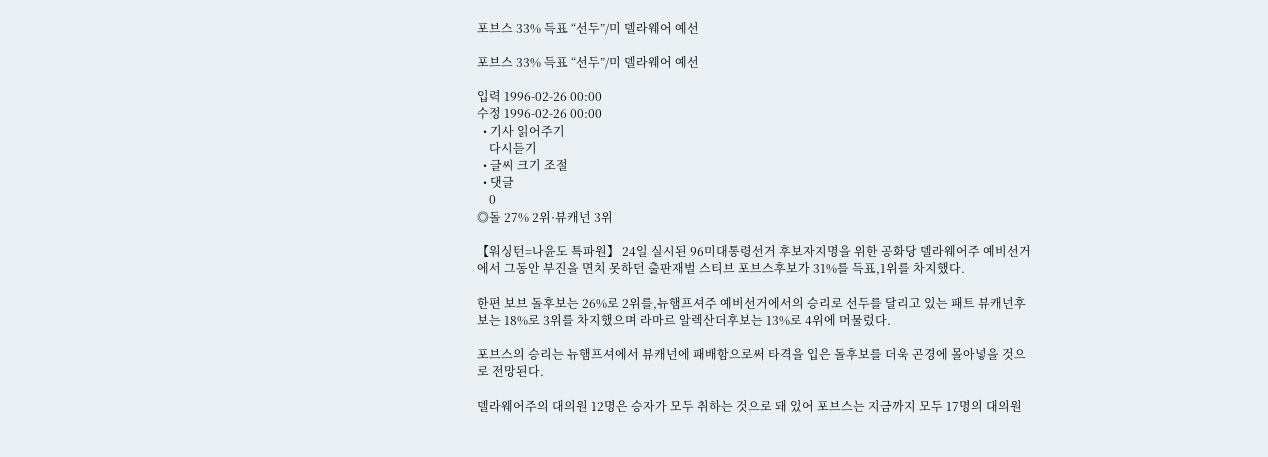포브스 33% 득표 “선두”/미 델라웨어 예선

포브스 33% 득표 “선두”/미 델라웨어 예선

입력 1996-02-26 00:00
수정 1996-02-26 00:00
  • 기사 읽어주기
    다시듣기
  • 글씨 크기 조절
  • 댓글
    0
◎돌 27% 2위·뷰캐넌 3위

【워싱턴=나윤도 특파원】 24일 실시된 96미대통령선거 후보자지명을 위한 공화당 델라웨어주 예비선거에서 그동안 부진을 면치 못하던 출판재벌 스티브 포브스후보가 31%를 득표,1위를 차지했다.

한편 보브 돌후보는 26%로 2위를,뉴햄프셔주 예비선거에서의 승리로 선두를 달리고 있는 패트 뷰캐넌후보는 18%로 3위를 차지했으며 라마르 알렉산더후보는 13%로 4위에 머물렀다.

포브스의 승리는 뉴햄프셔에서 뷰캐넌에 패배함으로써 타격을 입은 돌후보를 더욱 곤경에 몰아넣을 것으로 전망된다.

델라웨어주의 대의원 12명은 승자가 모두 취하는 것으로 돼 있어 포브스는 지금까지 모두 17명의 대의원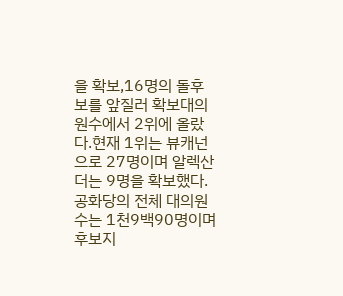을 확보,16명의 돌후보를 앞질러 확보대의원수에서 2위에 올랐다.현재 1위는 뷰캐넌으로 27명이며 알렉산더는 9명을 확보했다.공화당의 전체 대의원수는 1천9백90명이며 후보지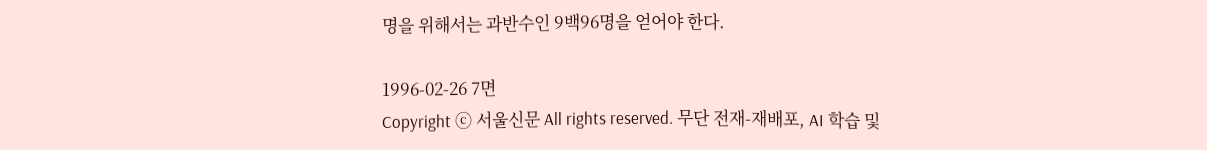명을 위해서는 과반수인 9백96명을 얻어야 한다.

1996-02-26 7면
Copyright ⓒ 서울신문 All rights reserved. 무단 전재-재배포, AI 학습 및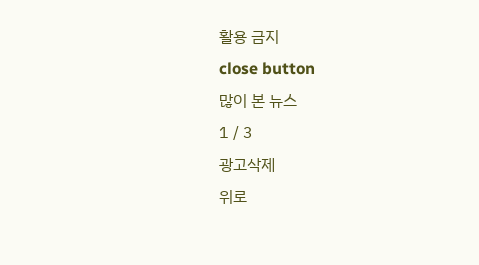활용 금지
close button
많이 본 뉴스
1 / 3
광고삭제
위로